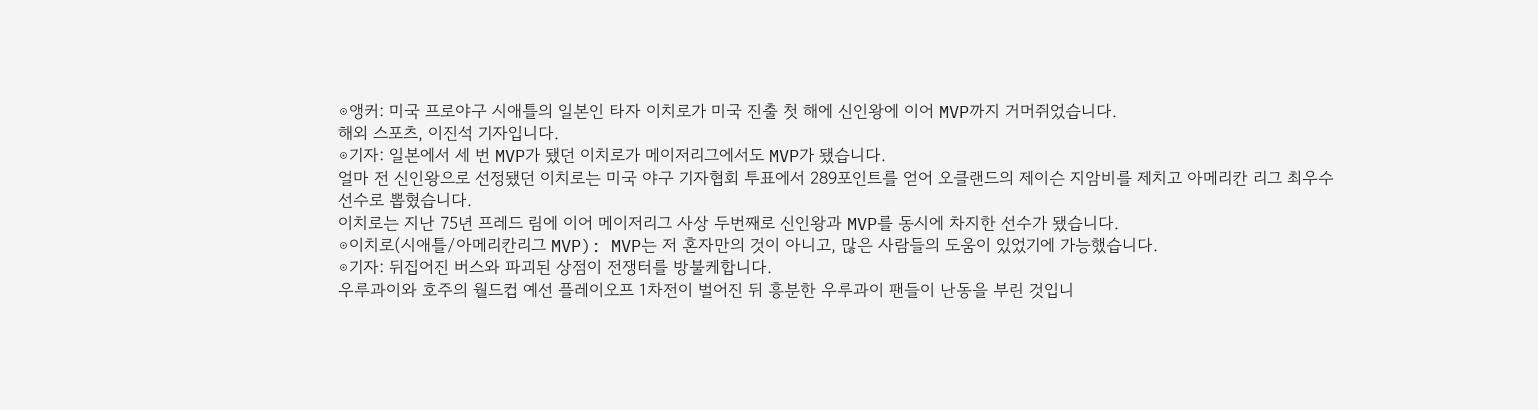⊙앵커: 미국 프로야구 시애틀의 일본인 타자 이치로가 미국 진출 첫 해에 신인왕에 이어 MVP까지 거머쥐었습니다.
해외 스포츠, 이진석 기자입니다.
⊙기자: 일본에서 세 번 MVP가 됐던 이치로가 메이저리그에서도 MVP가 됐습니다.
얼마 전 신인왕으로 선정됐던 이치로는 미국 야구 기자협회 투표에서 289포인트를 얻어 오클랜드의 제이슨 지암비를 제치고 아메리칸 리그 최우수 선수로 뽑혔습니다.
이치로는 지난 75년 프레드 림에 이어 메이저리그 사상 두번째로 신인왕과 MVP를 동시에 차지한 선수가 됐습니다.
⊙이치로(시애틀/아메리칸리그 MVP): MVP는 저 혼자만의 것이 아니고, 많은 사람들의 도움이 있었기에 가능했습니다.
⊙기자: 뒤집어진 버스와 파괴된 상점이 전쟁터를 방불케합니다.
우루과이와 호주의 월드컵 예선 플레이오프 1차전이 벌어진 뒤 흥분한 우루과이 팬들이 난동을 부린 것입니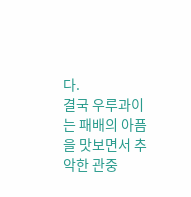다.
결국 우루과이는 패배의 아픔을 맛보면서 추악한 관중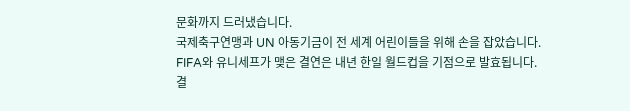문화까지 드러냈습니다.
국제축구연맹과 UN 아동기금이 전 세계 어린이들을 위해 손을 잡았습니다.
FIFA와 유니세프가 맺은 결연은 내년 한일 월드컵을 기점으로 발효됩니다.
결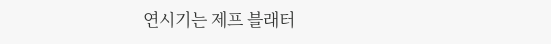연시기는 제프 블래터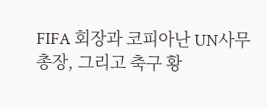FIFA 회장과 코피아난 UN사무총장, 그리고 축구 황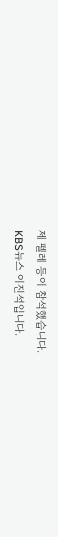제 펠레 등이 참석했습니다.
KBS뉴스 이진석입니다.